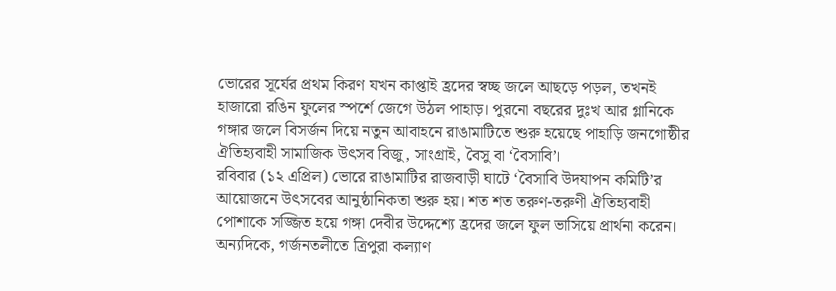ভোরের সূর্যের প্রথম কিরণ যখন কাপ্তাই হ্রদের স্বচ্ছ জলে আছড়ে পড়ল, তখনই হাজারো রঙিন ফুলের স্পর্শে জেগে উঠল পাহাড়। পুরনো বছরের দুঃখ আর গ্লানিকে গঙ্গার জলে বিসর্জন দিয়ে নতুন আবাহনে রাঙামাটিতে শুরু হয়েছে পাহাড়ি জনগোষ্ঠীর ঐতিহ্যবাহী সামাজিক উৎসব বিজু, সাংগ্রাই, বৈসু বা ‘বৈসাবি’।
রবিবার (১২ এপ্রিল) ভোরে রাঙামাটির রাজবাড়ী ঘাটে ‘বৈসাবি উদযাপন কমিটি’র আয়োজনে উৎসবের আনুষ্ঠানিকতা শুরু হয়। শত শত তরুণ-তরুণী ঐতিহ্যবাহী পোশাকে সজ্জিত হয়ে গঙ্গা দেবীর উদ্দেশ্যে হ্রদের জলে ফুল ভাসিয়ে প্রার্থনা করেন। অন্যদিকে, গর্জনতলীতে ত্রিপুরা কল্যাণ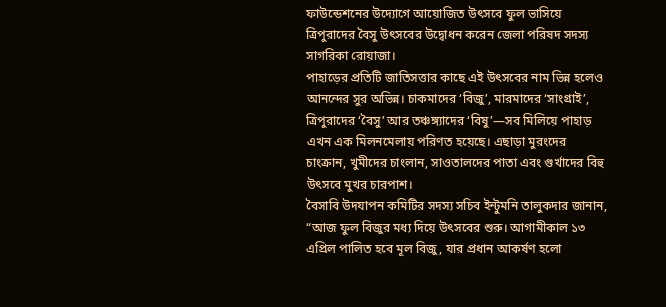ফাউন্ডেশনের উদ্যোগে আয়োজিত উৎসবে ফুল ভাসিয়ে ত্রিপুরাদের বৈসু উৎসবের উদ্বোধন করেন জেলা পরিষদ সদস্য সাগরিকা রোয়াজা।
পাহাড়ের প্রতিটি জাতিসত্তার কাছে এই উৎসবের নাম ভিন্ন হলেও আনন্দের সুর অভিন্ন। চাকমাদের ‘বিজু’, মারমাদের ‘সাংগ্রাই’, ত্রিপুরাদের ‘বৈসু’ আর তঞ্চঙ্গ্যাদের ‘বিষু’—সব মিলিয়ে পাহাড় এখন এক মিলনমেলায় পরিণত হয়েছে। এছাড়া মুরংদের চাংক্রান, খুমীদের চাংলান, সাওতালদের পাতা এবং গুর্খাদের বিহু উৎসবে মুখর চারপাশ।
বৈসাবি উদযাপন কমিটির সদস্য সচিব ইন্টুমনি তালুকদার জানান, “আজ ফুল বিজুর মধ্য দিয়ে উৎসবের শুরু। আগামীকাল ১৩ এপ্রিল পালিত হবে মূল বিজু, যার প্রধান আকর্ষণ হলো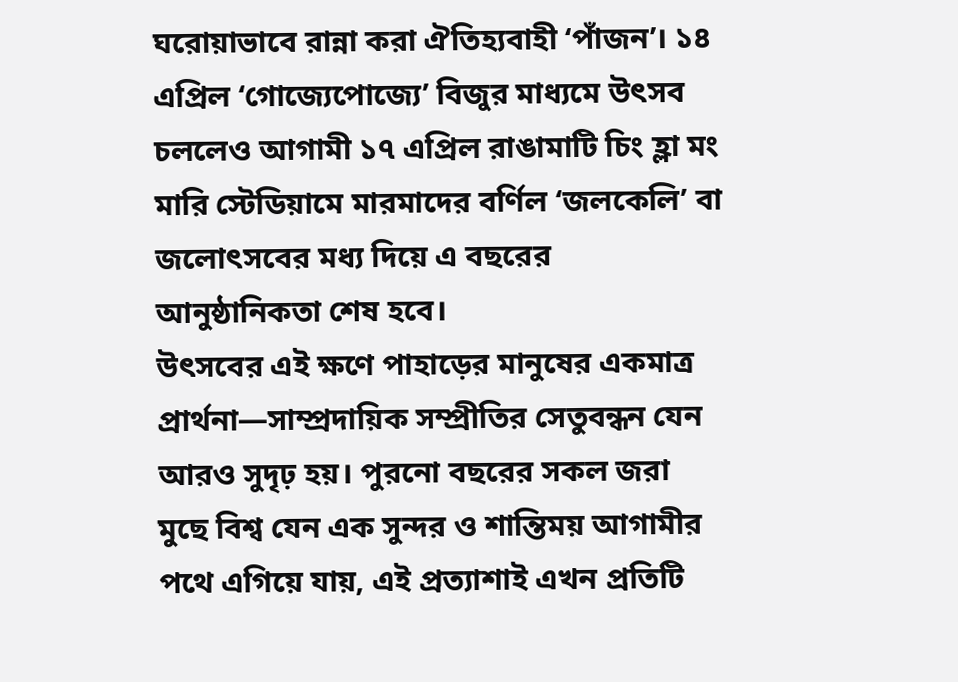ঘরোয়াভাবে রান্না করা ঐতিহ্যবাহী ‘পাঁজন’। ১৪ এপ্রিল ‘গোজ্যেপোজ্যে’ বিজুর মাধ্যমে উৎসব চললেও আগামী ১৭ এপ্রিল রাঙামাটি চিং হ্লা মং মারি স্টেডিয়ামে মারমাদের বর্ণিল ‘জলকেলি’ বা জলোৎসবের মধ্য দিয়ে এ বছরের আনুষ্ঠানিকতা শেষ হবে।
উৎসবের এই ক্ষণে পাহাড়ের মানুষের একমাত্র প্রার্থনা—সাম্প্রদায়িক সম্প্রীতির সেতুবন্ধন যেন আরও সুদৃঢ় হয়। পুরনো বছরের সকল জরা মুছে বিশ্ব যেন এক সুন্দর ও শান্তিময় আগামীর পথে এগিয়ে যায়, এই প্রত্যাশাই এখন প্রতিটি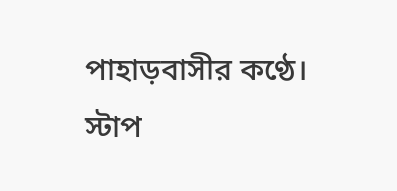পাহাড়বাসীর কণ্ঠে।
স্টাপ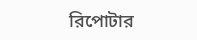রিপোটার